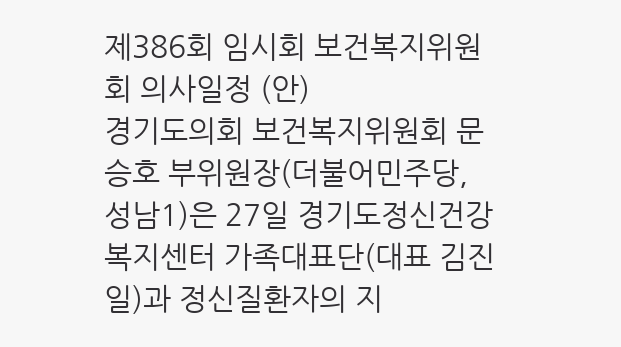제386회 임시회 보건복지위원회 의사일정 (안)
경기도의회 보건복지위원회 문승호 부위원장(더불어민주당, 성남1)은 27일 경기도정신건강복지센터 가족대표단(대표 김진일)과 정신질환자의 지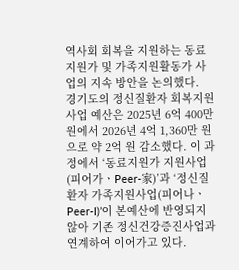역사회 회복을 지원하는 동료지원가 및 가족지원활동가 사업의 지속 방안을 논의했다.
경기도의 정신질환자 회복지원사업 예산은 2025년 6억 400만 원에서 2026년 4억 1,360만 원으로 약 2억 원 감소했다. 이 과정에서 ‘동료지원가 지원사업(피어가ㆍPeer-家)’과 ‘정신질환자 가족지원사업(피어나ㆍPeer-I)’이 본예산에 반영되지 않아 기존 정신건강증진사업과 연계하여 이어가고 있다.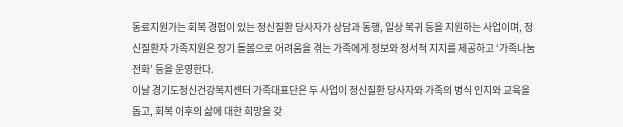동료지원가는 회복 경험이 있는 정신질환 당사자가 상담과 동행, 일상 복귀 등을 지원하는 사업이며, 정신질환자 가족지원은 장기 돌봄으로 어려움을 겪는 가족에게 정보와 정서적 지지를 제공하고 ‘가족나눔전화’ 등을 운영한다.
이날 경기도정신건강복지센터 가족대표단은 두 사업이 정신질환 당사자와 가족의 병식 인지와 교육을 돕고, 회복 이후의 삶에 대한 희망을 갖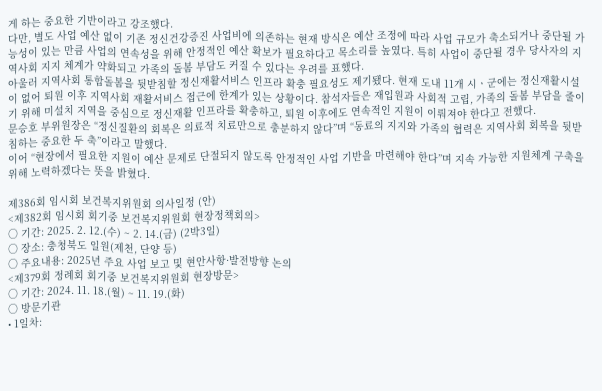게 하는 중요한 기반이라고 강조했다.
다만, 별도 사업 예산 없이 기존 정신건강증진 사업비에 의존하는 현재 방식은 예산 조정에 따라 사업 규모가 축소되거나 중단될 가능성이 있는 만큼 사업의 연속성을 위해 안정적인 예산 확보가 필요하다고 목소리를 높였다. 특히 사업이 중단될 경우 당사자의 지역사회 지지 체계가 약화되고 가족의 돌봄 부담도 커질 수 있다는 우려를 표했다.
아울러 지역사회 통합돌봄을 뒷받침할 정신재활서비스 인프라 확충 필요성도 제기됐다. 현재 도내 11개 시ㆍ군에는 정신재활시설이 없어 퇴원 이후 지역사회 재활서비스 접근에 한계가 있는 상황이다. 참석자들은 재입원과 사회적 고립, 가족의 돌봄 부담을 줄이기 위해 미설치 지역을 중심으로 정신재활 인프라를 확충하고, 퇴원 이후에도 연속적인 지원이 이뤄져야 한다고 전했다.
문승호 부위원장은 “정신질환의 회복은 의료적 치료만으로 충분하지 않다”며 “동료의 지지와 가족의 협력은 지역사회 회복을 뒷받침하는 중요한 두 축”이라고 말했다.
이어 “현장에서 필요한 지원이 예산 문제로 단절되지 않도록 안정적인 사업 기반을 마련해야 한다”며 지속 가능한 지원체계 구축을 위해 노력하겠다는 뜻을 밝혔다.

제386회 임시회 보건복지위원회 의사일정 (안)
<제382회 임시회 회기중 보건복지위원회 현장정책회의>
○ 기간: 2025. 2. 12.(수) ~ 2. 14.(금) (2박3일)
○ 장소: 충청북도 일원(제천, 단양 등)
○ 주요내용: 2025년 주요 사업 보고 및 현안사항·발전방향 논의
<제379회 정례회 회기중 보건복지위원회 현장방문>
○ 기간: 2024. 11. 18.(월) ~ 11. 19.(화)
○ 방문기관
• 1일차: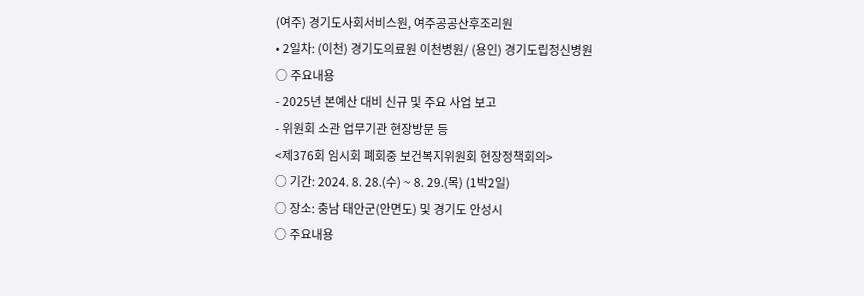(여주) 경기도사회서비스원, 여주공공산후조리원
• 2일차: (이천) 경기도의료원 이천병원/ (용인) 경기도립정신병원
○ 주요내용
- 2025년 본예산 대비 신규 및 주요 사업 보고
- 위원회 소관 업무기관 현장방문 등
<제376회 임시회 폐회중 보건복지위원회 현장정책회의>
○ 기간: 2024. 8. 28.(수) ~ 8. 29.(목) (1박2일)
○ 장소: 충남 태안군(안면도) 및 경기도 안성시
○ 주요내용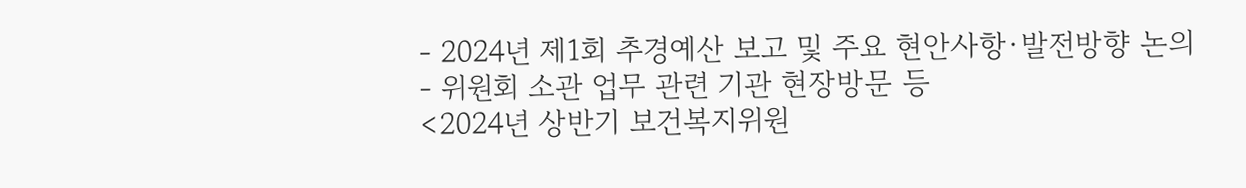- 2024년 제1회 추경예산 보고 및 주요 현안사항·발전방향 논의
- 위원회 소관 업무 관련 기관 현장방문 등
<2024년 상반기 보건복지위원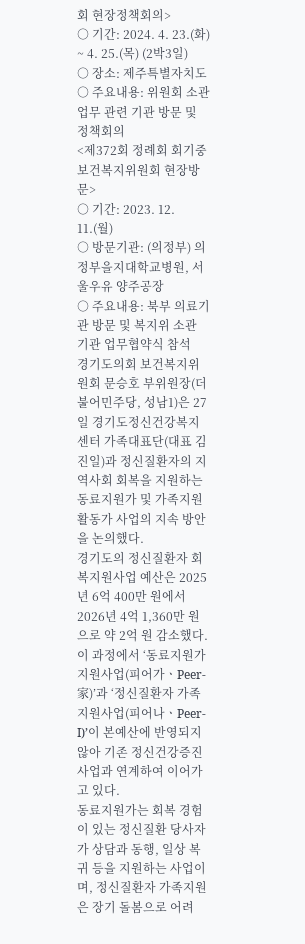회 현장정책회의>
○ 기간: 2024. 4. 23.(화) ~ 4. 25.(목) (2박3일)
○ 장소: 제주특별자치도
○ 주요내용: 위원회 소관 업무 관련 기관 방문 및 정책회의
<제372회 정례회 회기중 보건복지위원회 현장방문>
○ 기간: 2023. 12. 11.(월)
○ 방문기관: (의정부) 의정부을지대학교병원, 서울우유 양주공장
○ 주요내용: 북부 의료기관 방문 및 복지위 소관 기관 업무협약식 참석
경기도의회 보건복지위원회 문승호 부위원장(더불어민주당, 성남1)은 27일 경기도정신건강복지센터 가족대표단(대표 김진일)과 정신질환자의 지역사회 회복을 지원하는 동료지원가 및 가족지원활동가 사업의 지속 방안을 논의했다.
경기도의 정신질환자 회복지원사업 예산은 2025년 6억 400만 원에서 2026년 4억 1,360만 원으로 약 2억 원 감소했다. 이 과정에서 ‘동료지원가 지원사업(피어가ㆍPeer-家)’과 ‘정신질환자 가족지원사업(피어나ㆍPeer-I)’이 본예산에 반영되지 않아 기존 정신건강증진사업과 연계하여 이어가고 있다.
동료지원가는 회복 경험이 있는 정신질환 당사자가 상담과 동행, 일상 복귀 등을 지원하는 사업이며, 정신질환자 가족지원은 장기 돌봄으로 어려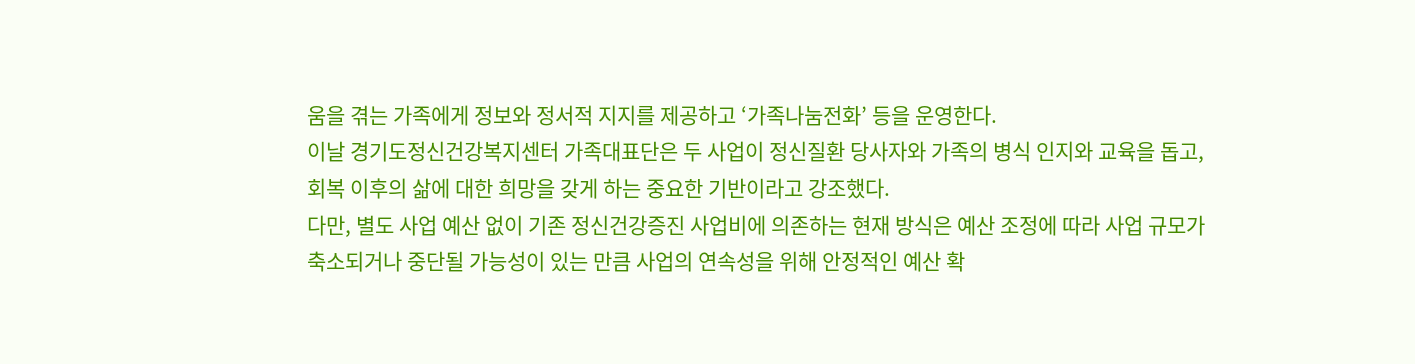움을 겪는 가족에게 정보와 정서적 지지를 제공하고 ‘가족나눔전화’ 등을 운영한다.
이날 경기도정신건강복지센터 가족대표단은 두 사업이 정신질환 당사자와 가족의 병식 인지와 교육을 돕고, 회복 이후의 삶에 대한 희망을 갖게 하는 중요한 기반이라고 강조했다.
다만, 별도 사업 예산 없이 기존 정신건강증진 사업비에 의존하는 현재 방식은 예산 조정에 따라 사업 규모가 축소되거나 중단될 가능성이 있는 만큼 사업의 연속성을 위해 안정적인 예산 확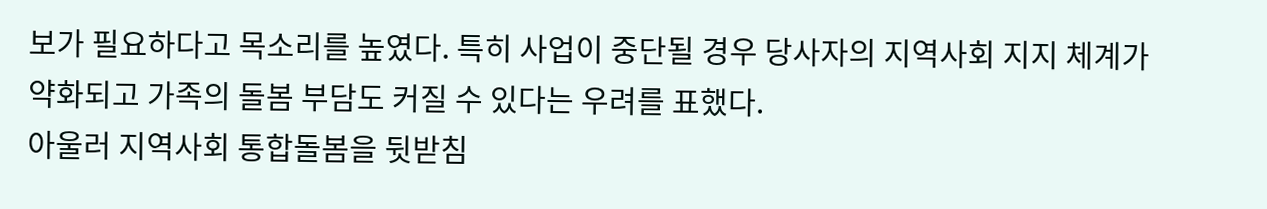보가 필요하다고 목소리를 높였다. 특히 사업이 중단될 경우 당사자의 지역사회 지지 체계가 약화되고 가족의 돌봄 부담도 커질 수 있다는 우려를 표했다.
아울러 지역사회 통합돌봄을 뒷받침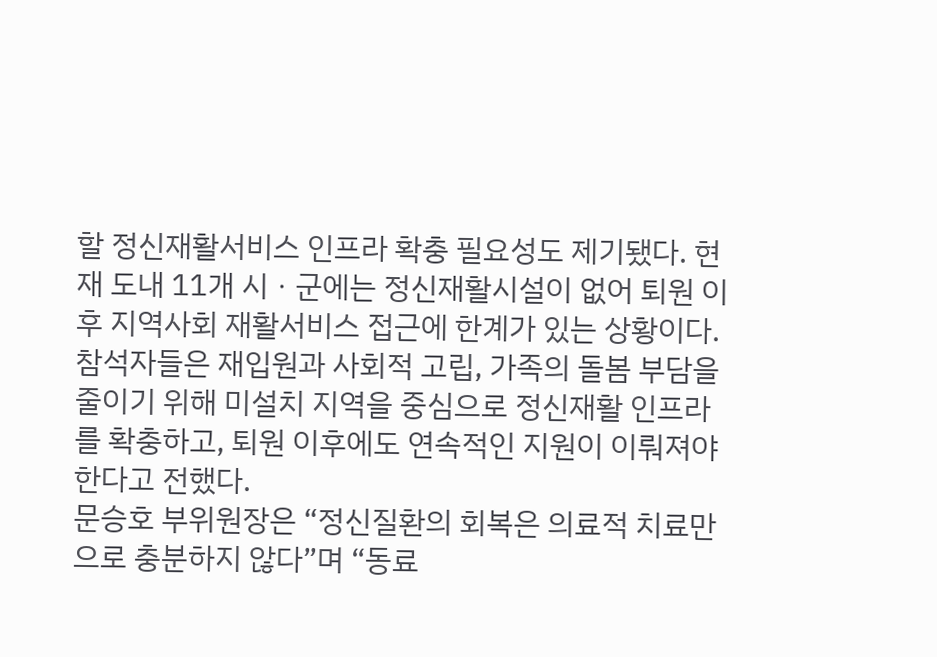할 정신재활서비스 인프라 확충 필요성도 제기됐다. 현재 도내 11개 시ㆍ군에는 정신재활시설이 없어 퇴원 이후 지역사회 재활서비스 접근에 한계가 있는 상황이다. 참석자들은 재입원과 사회적 고립, 가족의 돌봄 부담을 줄이기 위해 미설치 지역을 중심으로 정신재활 인프라를 확충하고, 퇴원 이후에도 연속적인 지원이 이뤄져야 한다고 전했다.
문승호 부위원장은 “정신질환의 회복은 의료적 치료만으로 충분하지 않다”며 “동료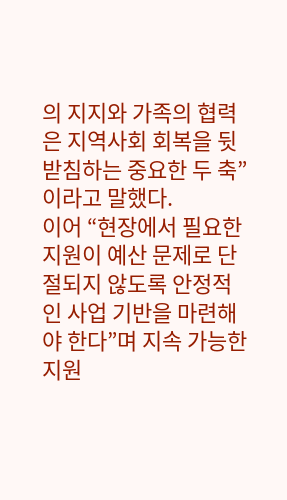의 지지와 가족의 협력은 지역사회 회복을 뒷받침하는 중요한 두 축”이라고 말했다.
이어 “현장에서 필요한 지원이 예산 문제로 단절되지 않도록 안정적인 사업 기반을 마련해야 한다”며 지속 가능한 지원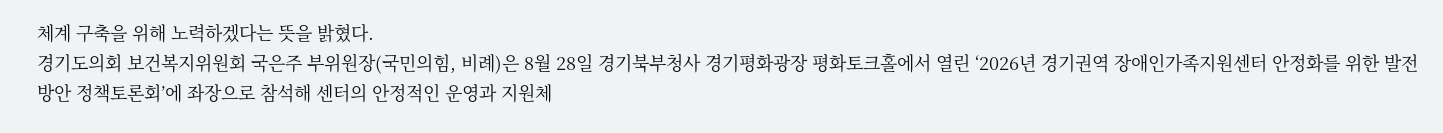체계 구축을 위해 노력하겠다는 뜻을 밝혔다.
경기도의회 보건복지위원회 국은주 부위원장(국민의힘, 비례)은 8월 28일 경기북부청사 경기평화광장 평화토크홀에서 열린 ‘2026년 경기권역 장애인가족지원센터 안정화를 위한 발전 방안 정책토론회’에 좌장으로 참석해 센터의 안정적인 운영과 지원체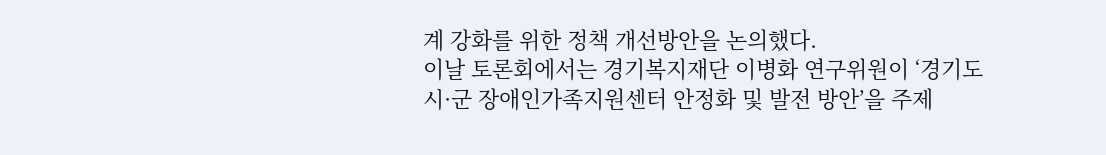계 강화를 위한 정책 개선방안을 논의했다.
이날 토론회에서는 경기복지재단 이병화 연구위원이 ‘경기도 시·군 장애인가족지원센터 안정화 및 발전 방안’을 주제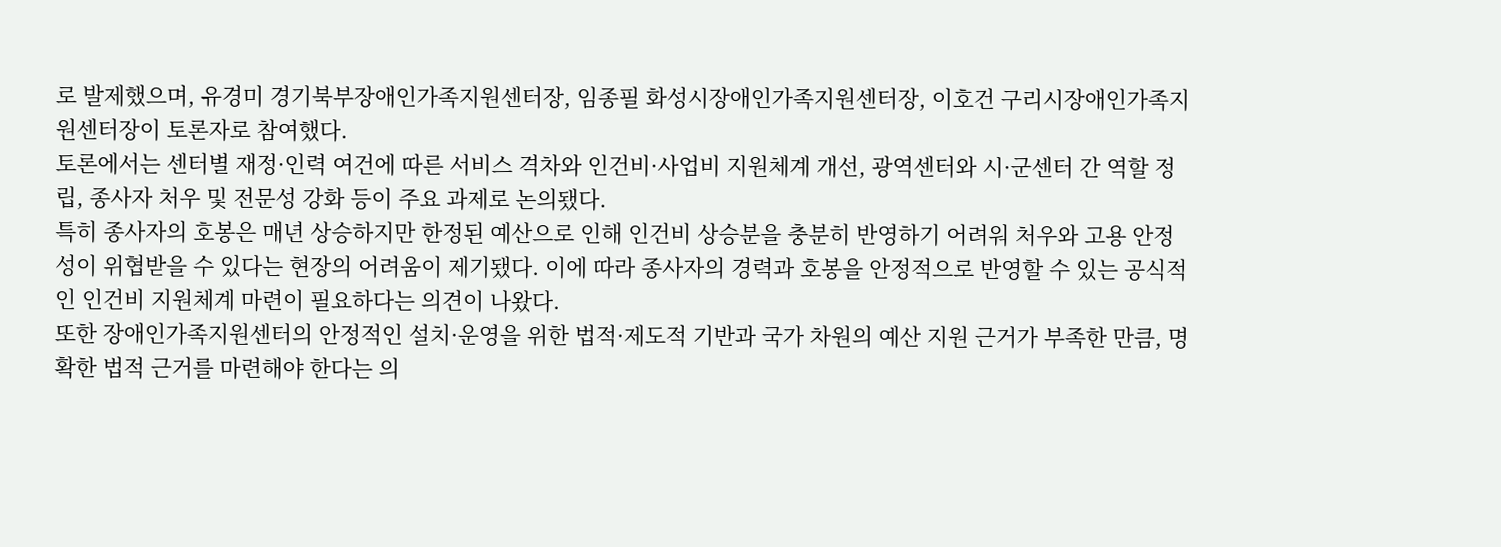로 발제했으며, 유경미 경기북부장애인가족지원센터장, 임종필 화성시장애인가족지원센터장, 이호건 구리시장애인가족지원센터장이 토론자로 참여했다.
토론에서는 센터별 재정·인력 여건에 따른 서비스 격차와 인건비·사업비 지원체계 개선, 광역센터와 시·군센터 간 역할 정립, 종사자 처우 및 전문성 강화 등이 주요 과제로 논의됐다.
특히 종사자의 호봉은 매년 상승하지만 한정된 예산으로 인해 인건비 상승분을 충분히 반영하기 어려워 처우와 고용 안정성이 위협받을 수 있다는 현장의 어려움이 제기됐다. 이에 따라 종사자의 경력과 호봉을 안정적으로 반영할 수 있는 공식적인 인건비 지원체계 마련이 필요하다는 의견이 나왔다.
또한 장애인가족지원센터의 안정적인 설치·운영을 위한 법적·제도적 기반과 국가 차원의 예산 지원 근거가 부족한 만큼, 명확한 법적 근거를 마련해야 한다는 의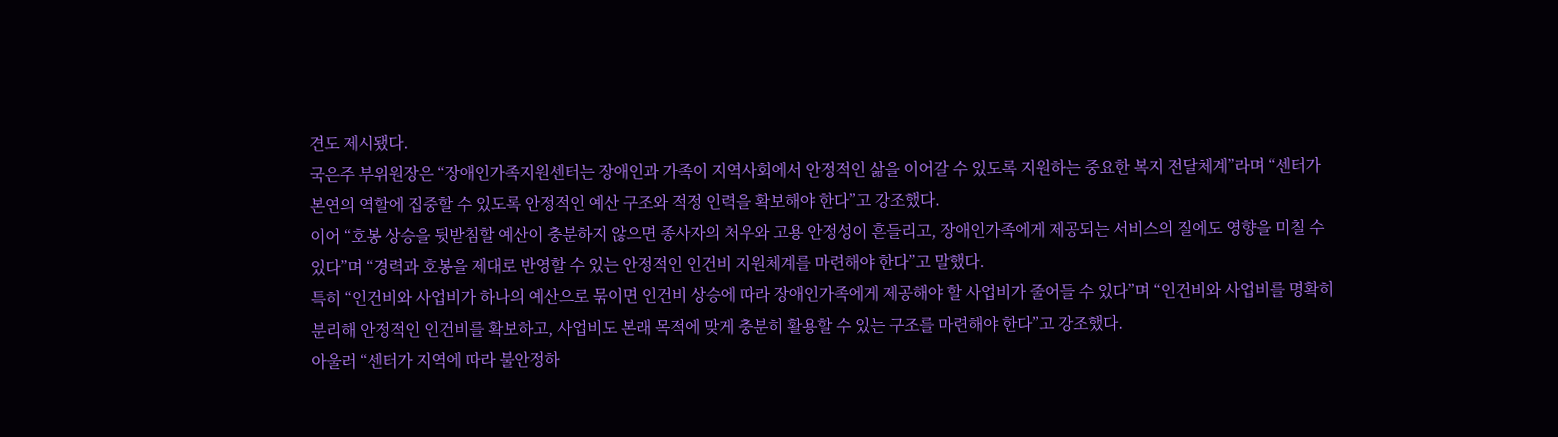견도 제시됐다.
국은주 부위원장은 “장애인가족지원센터는 장애인과 가족이 지역사회에서 안정적인 삶을 이어갈 수 있도록 지원하는 중요한 복지 전달체계”라며 “센터가 본연의 역할에 집중할 수 있도록 안정적인 예산 구조와 적정 인력을 확보해야 한다”고 강조했다.
이어 “호봉 상승을 뒷받침할 예산이 충분하지 않으면 종사자의 처우와 고용 안정성이 흔들리고, 장애인가족에게 제공되는 서비스의 질에도 영향을 미칠 수 있다”며 “경력과 호봉을 제대로 반영할 수 있는 안정적인 인건비 지원체계를 마련해야 한다”고 말했다.
특히 “인건비와 사업비가 하나의 예산으로 묶이면 인건비 상승에 따라 장애인가족에게 제공해야 할 사업비가 줄어들 수 있다”며 “인건비와 사업비를 명확히 분리해 안정적인 인건비를 확보하고, 사업비도 본래 목적에 맞게 충분히 활용할 수 있는 구조를 마련해야 한다”고 강조했다.
아울러 “센터가 지역에 따라 불안정하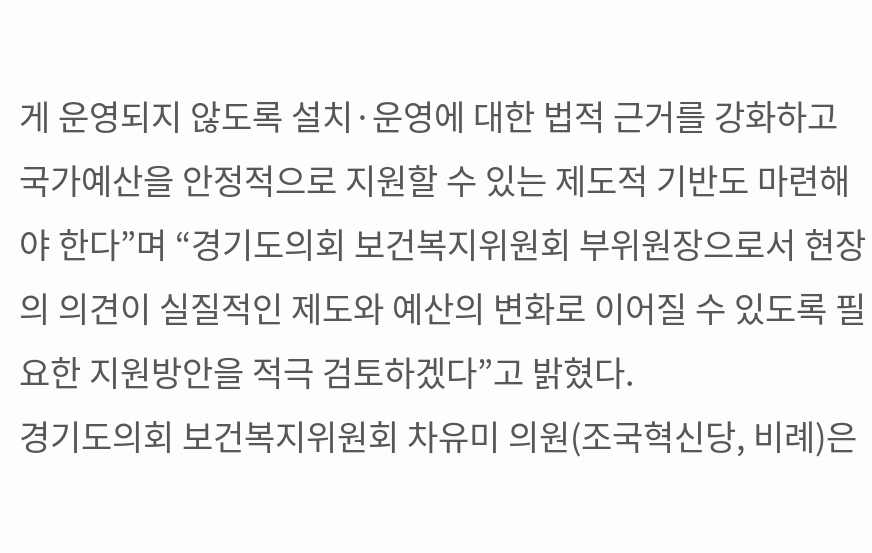게 운영되지 않도록 설치·운영에 대한 법적 근거를 강화하고 국가예산을 안정적으로 지원할 수 있는 제도적 기반도 마련해야 한다”며 “경기도의회 보건복지위원회 부위원장으로서 현장의 의견이 실질적인 제도와 예산의 변화로 이어질 수 있도록 필요한 지원방안을 적극 검토하겠다”고 밝혔다.
경기도의회 보건복지위원회 차유미 의원(조국혁신당, 비례)은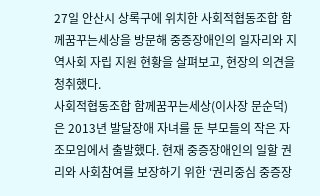27일 안산시 상록구에 위치한 사회적협동조합 함께꿈꾸는세상을 방문해 중증장애인의 일자리와 지역사회 자립 지원 현황을 살펴보고, 현장의 의견을 청취했다.
사회적협동조합 함께꿈꾸는세상(이사장 문순덕)은 2013년 발달장애 자녀를 둔 부모들의 작은 자조모임에서 출발했다. 현재 중증장애인의 일할 권리와 사회참여를 보장하기 위한 ‘권리중심 중증장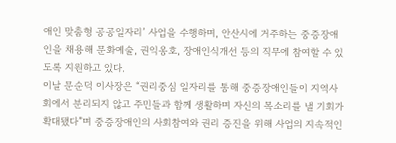애인 맞춤형 공공일자리’ 사업을 수행하며, 안산시에 거주하는 중증장애인을 채용해 문화예술, 권익옹호, 장애인식개선 등의 직무에 참여할 수 있도록 지원하고 있다.
이날 문순덕 이사장은 “권리중심 일자리를 통해 중증장애인들이 지역사회에서 분리되지 않고 주민들과 함께 생활하며 자신의 목소리를 낼 기회가 확대됐다”며 중증장애인의 사회참여와 권리 증진을 위해 사업의 지속적인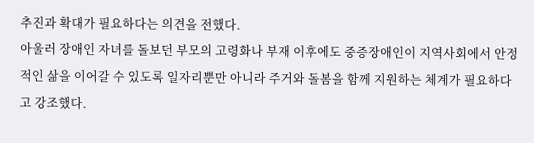추진과 확대가 필요하다는 의견을 전했다.
아울러 장애인 자녀를 돌보던 부모의 고령화나 부재 이후에도 중증장애인이 지역사회에서 안정적인 삶을 이어갈 수 있도록 일자리뿐만 아니라 주거와 돌봄을 함께 지원하는 체계가 필요하다고 강조했다.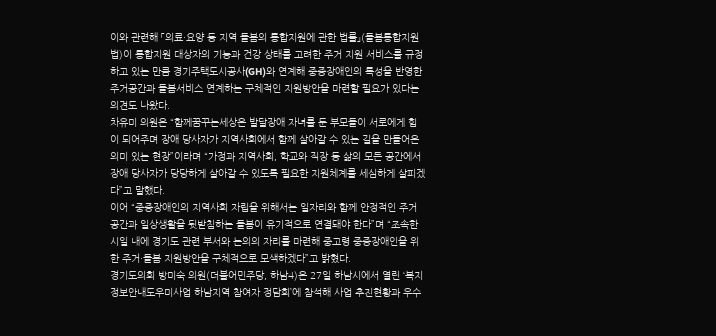이와 관련해 「의료·요양 등 지역 돌봄의 통합지원에 관한 법률」(돌봄통합지원법)이 통합지원 대상자의 기능과 건강 상태를 고려한 주거 지원 서비스를 규정하고 있는 만큼 경기주택도시공사(GH)와 연계해 중증장애인의 특성을 반영한 주거공간과 돌봄서비스 연계하는 구체적인 지원방안을 마련할 필요가 있다는 의견도 나왔다.
차유미 의원은 “함께꿈꾸는세상은 발달장애 자녀를 둔 부모들이 서로에게 힘이 되어주며 장애 당사자가 지역사회에서 함께 살아갈 수 있는 길을 만들어온 의미 있는 현장”이라며 “가정과 지역사회, 학교와 직장 등 삶의 모든 공간에서 장애 당사자가 당당하게 살아갈 수 있도록 필요한 지원체계를 세심하게 살피겠다”고 말했다.
이어 “중증장애인의 지역사회 자립을 위해서는 일자리와 함께 안정적인 주거공간과 일상생활을 뒷받침하는 돌봄이 유기적으로 연결돼야 한다”며 “조속한 시일 내에 경기도 관련 부서와 논의의 자리를 마련해 중고령 중증장애인을 위한 주거·돌봄 지원방안을 구체적으로 모색하겠다”고 밝혔다.
경기도의회 방미숙 의원(더불어민주당, 하남4)은 27일 하남시에서 열린 ‘복지정보안내도우미사업 하남지역 참여자 정담회’에 참석해 사업 추진현황과 우수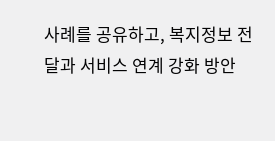사례를 공유하고, 복지정보 전달과 서비스 연계 강화 방안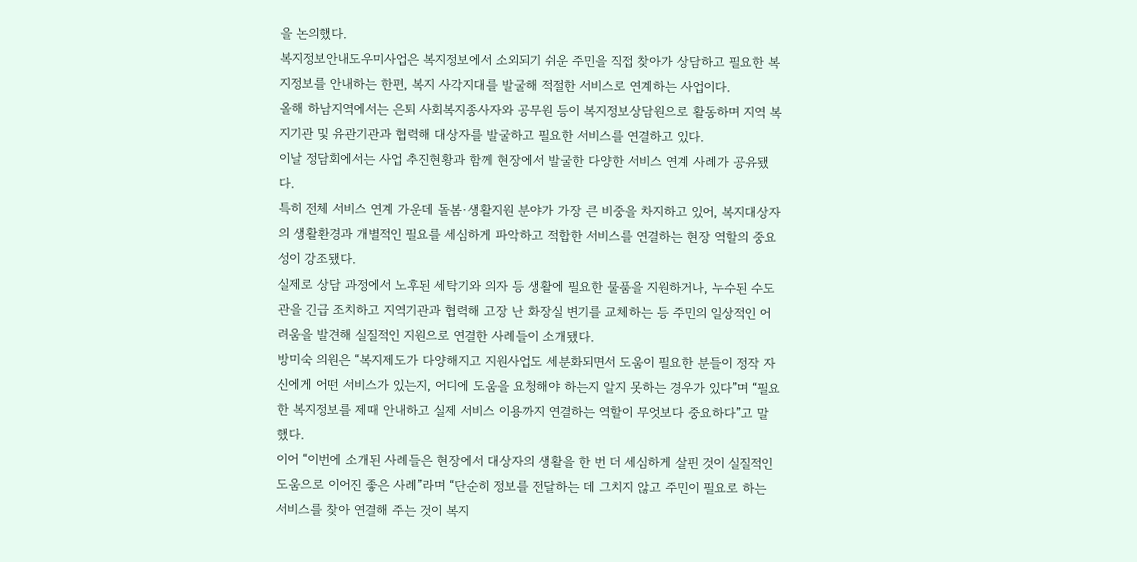을 논의했다.
복지정보안내도우미사업은 복지정보에서 소외되기 쉬운 주민을 직접 찾아가 상담하고 필요한 복지정보를 안내하는 한편, 복지 사각지대를 발굴해 적절한 서비스로 연계하는 사업이다.
올해 하남지역에서는 은퇴 사회복지종사자와 공무원 등이 복지정보상담원으로 활동하며 지역 복지기관 및 유관기관과 협력해 대상자를 발굴하고 필요한 서비스를 연결하고 있다.
이날 정담회에서는 사업 추진현황과 함께 현장에서 발굴한 다양한 서비스 연계 사례가 공유됐다.
특히 전체 서비스 연계 가운데 돌봄·생활지원 분야가 가장 큰 비중을 차지하고 있어, 복지대상자의 생활환경과 개별적인 필요를 세심하게 파악하고 적합한 서비스를 연결하는 현장 역할의 중요성이 강조됐다.
실제로 상담 과정에서 노후된 세탁기와 의자 등 생활에 필요한 물품을 지원하거나, 누수된 수도관을 긴급 조치하고 지역기관과 협력해 고장 난 화장실 변기를 교체하는 등 주민의 일상적인 어려움을 발견해 실질적인 지원으로 연결한 사례들이 소개됐다.
방미숙 의원은 “복지제도가 다양해지고 지원사업도 세분화되면서 도움이 필요한 분들이 정작 자신에게 어떤 서비스가 있는지, 어디에 도움을 요청해야 하는지 알지 못하는 경우가 있다”며 “필요한 복지정보를 제때 안내하고 실제 서비스 이용까지 연결하는 역할이 무엇보다 중요하다”고 말했다.
이어 “이번에 소개된 사례들은 현장에서 대상자의 생활을 한 번 더 세심하게 살핀 것이 실질적인 도움으로 이어진 좋은 사례”라며 “단순히 정보를 전달하는 데 그치지 않고 주민이 필요로 하는 서비스를 찾아 연결해 주는 것이 복지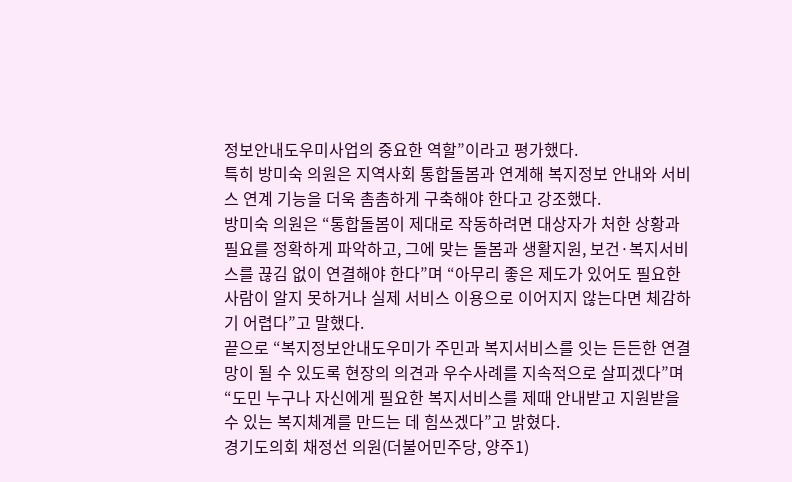정보안내도우미사업의 중요한 역할”이라고 평가했다.
특히 방미숙 의원은 지역사회 통합돌봄과 연계해 복지정보 안내와 서비스 연계 기능을 더욱 촘촘하게 구축해야 한다고 강조했다.
방미숙 의원은 “통합돌봄이 제대로 작동하려면 대상자가 처한 상황과 필요를 정확하게 파악하고, 그에 맞는 돌봄과 생활지원, 보건·복지서비스를 끊김 없이 연결해야 한다”며 “아무리 좋은 제도가 있어도 필요한 사람이 알지 못하거나 실제 서비스 이용으로 이어지지 않는다면 체감하기 어렵다”고 말했다.
끝으로 “복지정보안내도우미가 주민과 복지서비스를 잇는 든든한 연결망이 될 수 있도록 현장의 의견과 우수사례를 지속적으로 살피겠다”며 “도민 누구나 자신에게 필요한 복지서비스를 제때 안내받고 지원받을 수 있는 복지체계를 만드는 데 힘쓰겠다”고 밝혔다.
경기도의회 채정선 의원(더불어민주당, 양주1)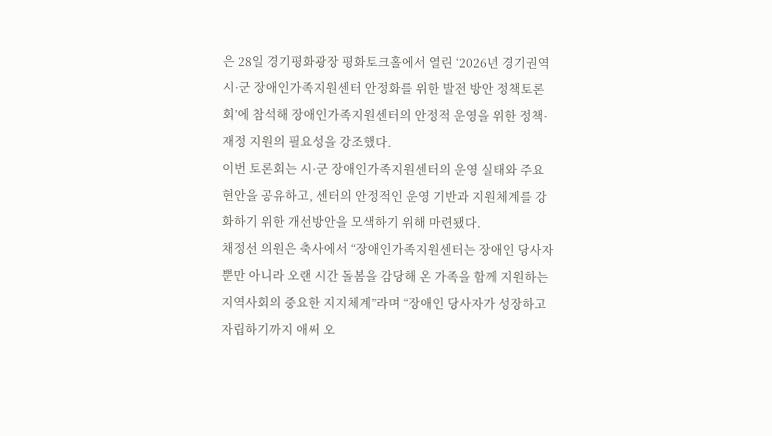은 28일 경기평화광장 평화토크홀에서 열린 ‘2026년 경기권역 시·군 장애인가족지원센터 안정화를 위한 발전 방안 정책토론회’에 참석해 장애인가족지원센터의 안정적 운영을 위한 정책·재정 지원의 필요성을 강조했다.
이번 토론회는 시·군 장애인가족지원센터의 운영 실태와 주요 현안을 공유하고, 센터의 안정적인 운영 기반과 지원체계를 강화하기 위한 개선방안을 모색하기 위해 마련됐다.
채정선 의원은 축사에서 “장애인가족지원센터는 장애인 당사자뿐만 아니라 오랜 시간 돌봄을 감당해 온 가족을 함께 지원하는 지역사회의 중요한 지지체계”라며 “장애인 당사자가 성장하고 자립하기까지 애써 오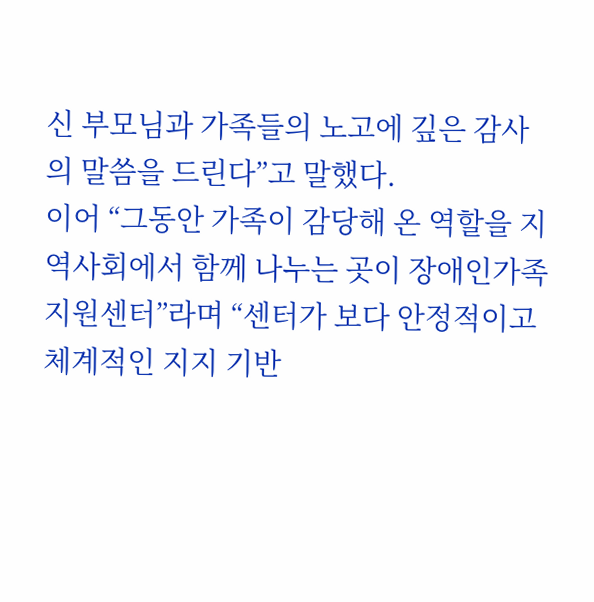신 부모님과 가족들의 노고에 깊은 감사의 말씀을 드린다”고 말했다.
이어 “그동안 가족이 감당해 온 역할을 지역사회에서 함께 나누는 곳이 장애인가족지원센터”라며 “센터가 보다 안정적이고 체계적인 지지 기반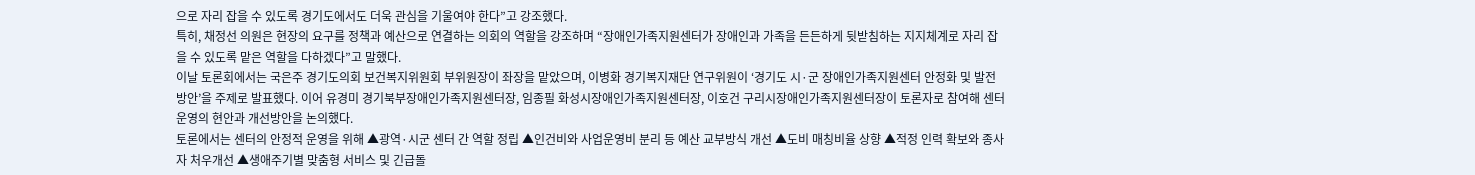으로 자리 잡을 수 있도록 경기도에서도 더욱 관심을 기울여야 한다”고 강조했다.
특히, 채정선 의원은 현장의 요구를 정책과 예산으로 연결하는 의회의 역할을 강조하며 “장애인가족지원센터가 장애인과 가족을 든든하게 뒷받침하는 지지체계로 자리 잡을 수 있도록 맡은 역할을 다하겠다”고 말했다.
이날 토론회에서는 국은주 경기도의회 보건복지위원회 부위원장이 좌장을 맡았으며, 이병화 경기복지재단 연구위원이 ‘경기도 시·군 장애인가족지원센터 안정화 및 발전 방안’을 주제로 발표했다. 이어 유경미 경기북부장애인가족지원센터장, 임종필 화성시장애인가족지원센터장, 이호건 구리시장애인가족지원센터장이 토론자로 참여해 센터 운영의 현안과 개선방안을 논의했다.
토론에서는 센터의 안정적 운영을 위해 ▲광역·시군 센터 간 역할 정립 ▲인건비와 사업운영비 분리 등 예산 교부방식 개선 ▲도비 매칭비율 상향 ▲적정 인력 확보와 종사자 처우개선 ▲생애주기별 맞춤형 서비스 및 긴급돌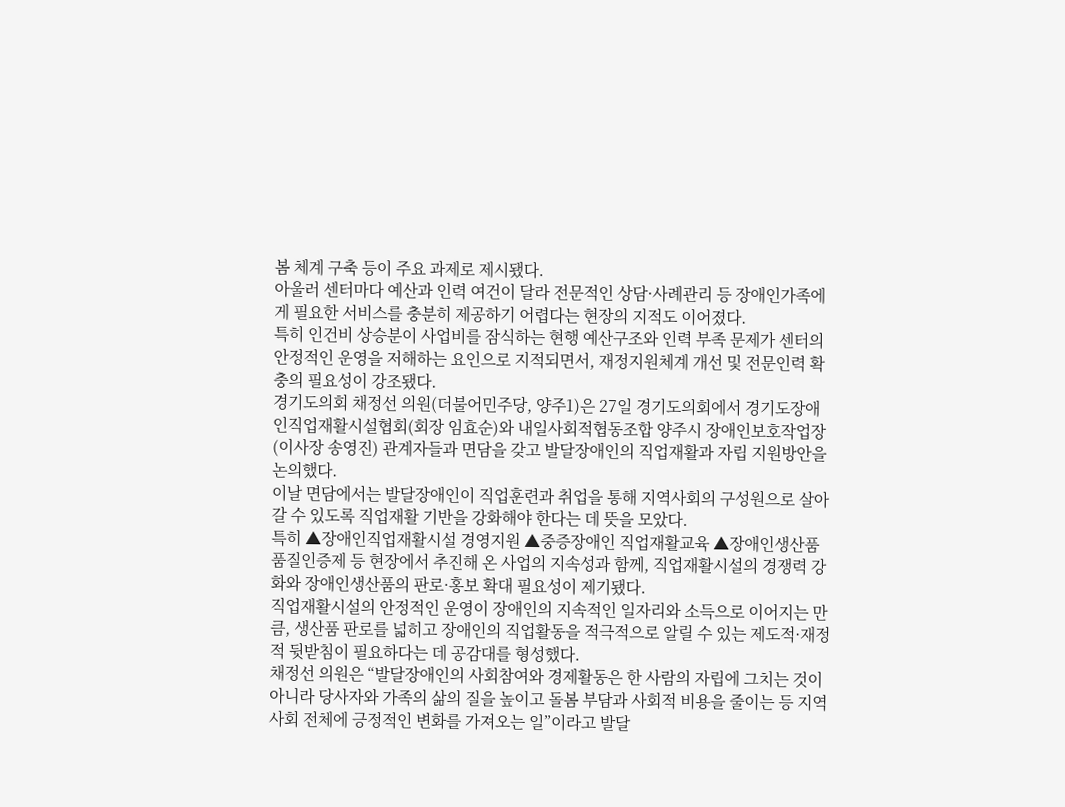봄 체계 구축 등이 주요 과제로 제시됐다.
아울러 센터마다 예산과 인력 여건이 달라 전문적인 상담·사례관리 등 장애인가족에게 필요한 서비스를 충분히 제공하기 어렵다는 현장의 지적도 이어졌다.
특히 인건비 상승분이 사업비를 잠식하는 현행 예산구조와 인력 부족 문제가 센터의 안정적인 운영을 저해하는 요인으로 지적되면서, 재정지원체계 개선 및 전문인력 확충의 필요성이 강조됐다.
경기도의회 채정선 의원(더불어민주당, 양주1)은 27일 경기도의회에서 경기도장애인직업재활시설협회(회장 임효순)와 내일사회적협동조합 양주시 장애인보호작업장(이사장 송영진) 관계자들과 면담을 갖고 발달장애인의 직업재활과 자립 지원방안을 논의했다.
이날 면담에서는 발달장애인이 직업훈련과 취업을 통해 지역사회의 구성원으로 살아갈 수 있도록 직업재활 기반을 강화해야 한다는 데 뜻을 모았다.
특히 ▲장애인직업재활시설 경영지원 ▲중증장애인 직업재활교육 ▲장애인생산품 품질인증제 등 현장에서 추진해 온 사업의 지속성과 함께, 직업재활시설의 경쟁력 강화와 장애인생산품의 판로·홍보 확대 필요성이 제기됐다.
직업재활시설의 안정적인 운영이 장애인의 지속적인 일자리와 소득으로 이어지는 만큼, 생산품 판로를 넓히고 장애인의 직업활동을 적극적으로 알릴 수 있는 제도적·재정적 뒷받침이 필요하다는 데 공감대를 형성했다.
채정선 의원은 “발달장애인의 사회참여와 경제활동은 한 사람의 자립에 그치는 것이 아니라 당사자와 가족의 삶의 질을 높이고 돌봄 부담과 사회적 비용을 줄이는 등 지역사회 전체에 긍정적인 변화를 가져오는 일”이라고 발달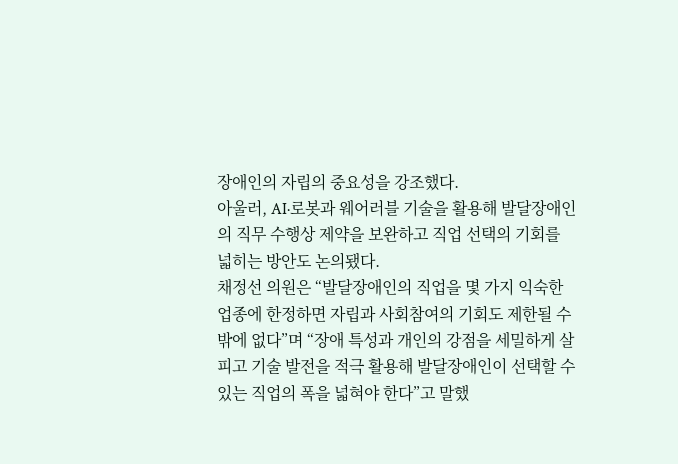장애인의 자립의 중요성을 강조했다.
아울러, AI·로봇과 웨어러블 기술을 활용해 발달장애인의 직무 수행상 제약을 보완하고 직업 선택의 기회를 넓히는 방안도 논의됐다.
채정선 의원은 “발달장애인의 직업을 몇 가지 익숙한 업종에 한정하면 자립과 사회참여의 기회도 제한될 수 밖에 없다”며 “장애 특성과 개인의 강점을 세밀하게 살피고 기술 발전을 적극 활용해 발달장애인이 선택할 수 있는 직업의 폭을 넓혀야 한다”고 말했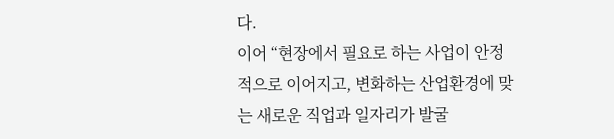다.
이어 “현장에서 필요로 하는 사업이 안정적으로 이어지고, 변화하는 산업환경에 맞는 새로운 직업과 일자리가 발굴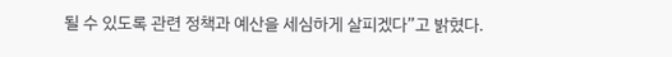될 수 있도록 관련 정책과 예산을 세심하게 살피겠다”고 밝혔다.